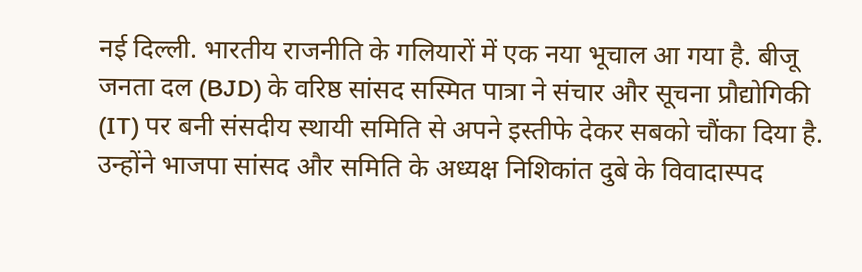नई दिल्ली. भारतीय राजनीति के गलियारों में एक नया भूचाल आ गया है. बीजू जनता दल (BJD) के वरिष्ठ सांसद सस्मित पात्रा ने संचार और सूचना प्रौद्योगिकी (IT) पर बनी संसदीय स्थायी समिति से अपने इस्तीफे देकर सबको चौंका दिया है. उन्होंने भाजपा सांसद और समिति के अध्यक्ष निशिकांत दुबे के विवादास्पद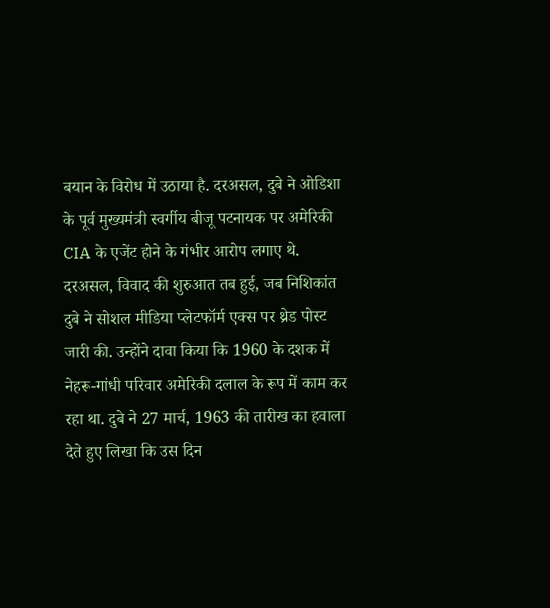बयान के विरोध में उठाया है. दरअसल, दुबे ने ओडिशा के पूर्व मुख्यमंत्री स्वर्गीय बीजू पटनायक पर अमेरिकी CIA के एजेंट होने के गंभीर आरोप लगाए थे.
दरअसल, विवाद की शुरुआत तब हुई, जब निशिकांत दुबे ने सोशल मीडिया प्लेटफॉर्म एक्स पर थ्रेड पोस्ट जारी की. उन्होंने दावा किया कि 1960 के दशक में नेहरू-गांधी परिवार अमेरिकी दलाल के रूप में काम कर रहा था. दुबे ने 27 मार्च, 1963 की तारीख का हवाला देते हुए लिखा कि उस दिन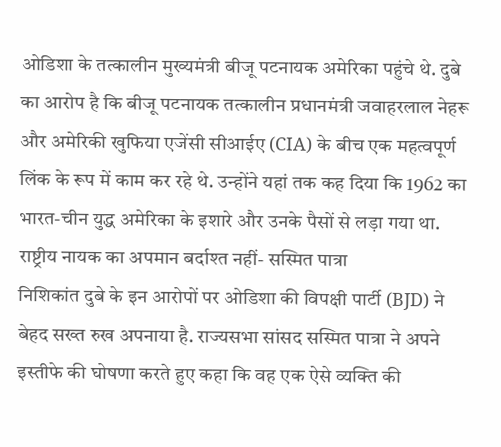ओडिशा के तत्कालीन मुख्यमंत्री बीजू पटनायक अमेरिका पहुंचे थे. दुबे का आरोप है कि बीजू पटनायक तत्कालीन प्रधानमंत्री जवाहरलाल नेहरू और अमेरिकी खुफिया एजेंसी सीआईए (CIA) के बीच एक महत्वपूर्ण लिंक के रूप में काम कर रहे थे. उन्होंने यहां तक कह दिया कि 1962 का भारत-चीन युद्ध अमेरिका के इशारे और उनके पैसों से लड़ा गया था.
राष्ट्रीय नायक का अपमान बर्दाश्त नहीं- सस्मित पात्रा
निशिकांत दुबे के इन आरोपों पर ओडिशा की विपक्षी पार्टी (BJD) ने बेहद सख्त रुख अपनाया है. राज्यसभा सांसद सस्मित पात्रा ने अपने इस्तीफे की घोषणा करते हुए कहा कि वह एक ऐसे व्यक्ति की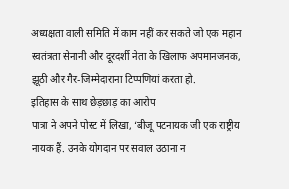अध्यक्षता वाली समिति में काम नहीं कर सकते जो एक महान स्वतंत्रता सेनानी और दूरदर्शी नेता के खिलाफ अपमानजनक, झूठी और गैर-जिम्मेदाराना टिप्पणियां करता हो.
इतिहास के साथ छेड़छाड़ का आरोप
पात्रा ने अपने पोस्ट में लिखा, ‘बीजू पटनायक जी एक राष्ट्रीय नायक हैं. उनके योगदान पर सवाल उठाना न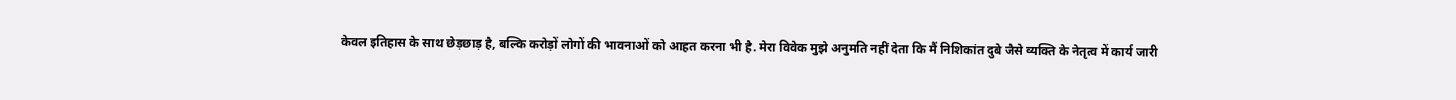केवल इतिहास के साथ छेड़छाड़ है, बल्कि करोड़ों लोगों की भावनाओं को आहत करना भी है. मेरा विवेक मुझे अनुमति नहीं देता कि मैं निशिकांत दुबे जैसे व्यक्ति के नेतृत्व में कार्य जारी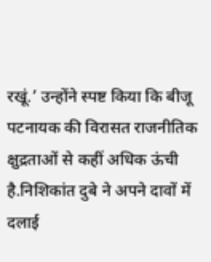रखूं.’ उन्होंने स्पष्ट किया कि बीजू पटनायक की विरासत राजनीतिक क्षुद्रताओं से कहीं अधिक ऊंची है.निशिकांत दुबे ने अपने दावों में दलाई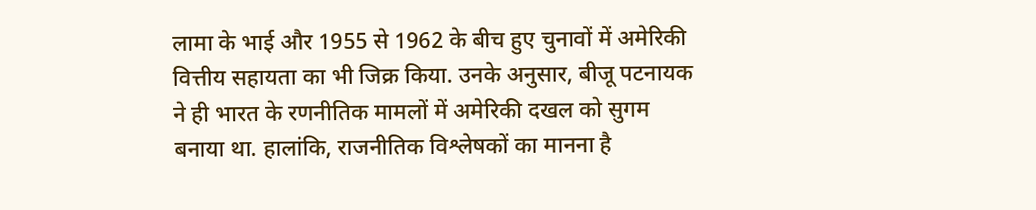लामा के भाई और 1955 से 1962 के बीच हुए चुनावों में अमेरिकी वित्तीय सहायता का भी जिक्र किया. उनके अनुसार, बीजू पटनायक ने ही भारत के रणनीतिक मामलों में अमेरिकी दखल को सुगम बनाया था. हालांकि, राजनीतिक विश्लेषकों का मानना है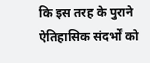कि इस तरह के पुराने ऐतिहासिक संदर्भों को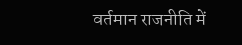वर्तमान राजनीति में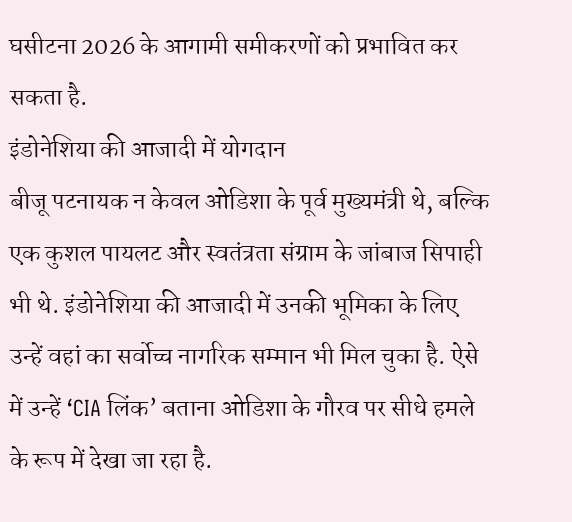घसीटना 2026 के आगामी समीकरणों को प्रभावित कर सकता है.
इंडोनेशिया की आजादी में योगदान
बीजू पटनायक न केवल ओडिशा के पूर्व मुख्यमंत्री थे, बल्कि एक कुशल पायलट और स्वतंत्रता संग्राम के जांबाज सिपाही भी थे. इंडोनेशिया की आजादी में उनकी भूमिका के लिए उन्हें वहां का सर्वोच्च नागरिक सम्मान भी मिल चुका है. ऐसे में उन्हें ‘CIA लिंक’ बताना ओडिशा के गौरव पर सीधे हमले के रूप में देखा जा रहा है.